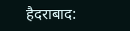हैदराबाद: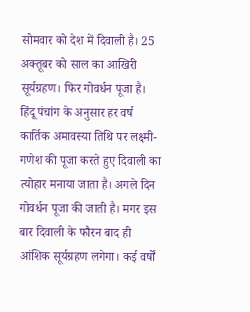सोमवार को देश में दिवाली है। 25 अक्तूबर को साल का आखिरी सूर्यग्रहण। फिर गोवर्धन पूजा है। हिंदू पंचांग के अनुसार हर वर्ष कार्तिक अमावस्या तिथि पर लक्ष्मी-गणेश की पूजा करते हुए दिवाली का त्योहार मनाया जाता है। अगले दिन गोवर्धन पूजा की जाती है। मगर इस बार दिवाली के फौरन बाद ही आंशिक सूर्यग्रहण लगेगा। कई वर्षों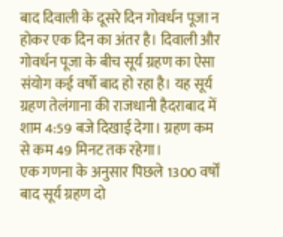बाद दिवाली के दूसरे दिन गोवर्धन पूजा न होकर एक दिन का अंतर है। दिवाली और गोवर्धन पूजा के बीच सूर्य ग्रहण का ऐसा संयोग कई वर्षो बाद हो रहा है। यह सूर्य ग्रहण तेलंगाना की राजधानी हैदराबाद में शाम 4:59 बजे दिखाई देगा। ग्रहण कम से कम 49 मिनट तक रहेगा।
एक गणना के अनुसार पिछले 1300 वर्षों बाद सूर्य ग्रहण दो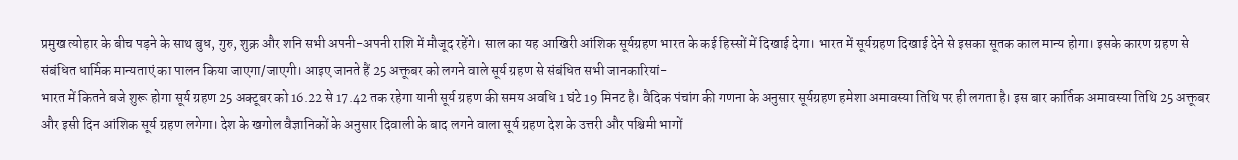प्रमुख त्योहार के बीच पड़ने के साथ बुध, गुरु, शुक्र और शनि सभी अपनी-अपनी राशि में मौजूद रहेंगे। साल का यह आखिरी आंशिक सूर्यग्रहण भारत के कई हिस्सों में दिखाई देगा। भारत में सूर्यग्रहण दिखाई देने से इसका सूतक काल मान्य होगा। इसके कारण ग्रहण से संबंधित धार्मिक मान्यताएं का पालन किया जाएगा/जाएगी। आइए जानते हैं 25 अक्तूबर को लगने वाले सूर्य ग्रहण से संबंधित सभी जानकारियां-
भारत में कितने बजे शुरू होगा सूर्य ग्रहण 25 अक्टूबर को 16.22 से 17.42 तक रहेगा यानी सूर्य ग्रहण की समय अवधि 1 घंटे 19 मिनट है। वैदिक पंचांग की गणना के अनुसार सूर्यग्रहण हमेशा अमावस्या तिथि पर ही लगता है। इस बार कार्तिक अमावस्या तिथि 25 अक्तूबर और इसी दिन आंशिक सूर्य ग्रहण लगेगा। देश के खगोल वैज्ञानिकों के अनुसार दिवाली के बाद लगने वाला सूर्य ग्रहण देश के उत्तरी और पश्चिमी भागों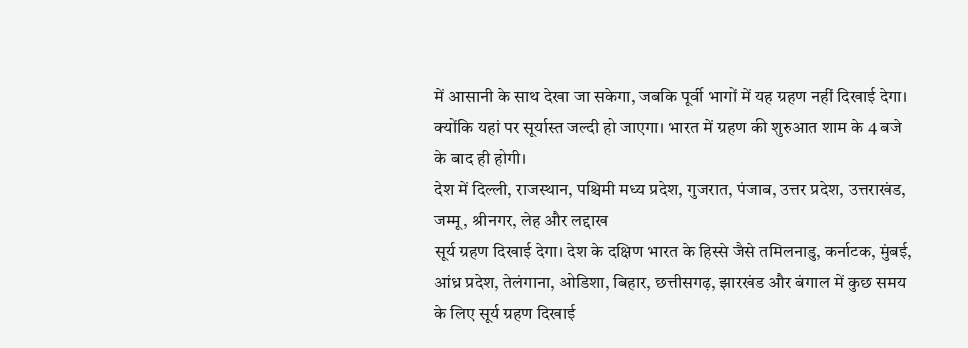में आसानी के साथ देखा जा सकेगा, जबकि पूर्वी भागों में यह ग्रहण नहीं दिखाई देगा। क्योंकि यहां पर सूर्यास्त जल्दी हो जाएगा। भारत में ग्रहण की शुरुआत शाम के 4 बजे के बाद ही होगी।
देश में दिल्ली, राजस्थान, पश्चिमी मध्य प्रदेश, गुजरात, पंजाब, उत्तर प्रदेश, उत्तराखंड, जम्मू, श्रीनगर, लेह और लद्दाख
सूर्य ग्रहण दिखाई देगा। देश के दक्षिण भारत के हिस्से जैसे तमिलनाडु, कर्नाटक, मुंबई, आंध्र प्रदेश, तेलंगाना, ओडिशा, बिहार, छत्तीसगढ़, झारखंड और बंगाल में कुछ समय के लिए सूर्य ग्रहण दिखाई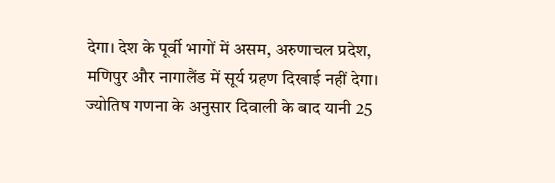देगा। देश के पूर्वी भागों में असम, अरुणाचल प्रदेश, मणिपुर और नागालैंड में सूर्य ग्रहण दिखाई नहीं देगा। ज्योतिष गणना के अनुसार दिवाली के बाद यानी 25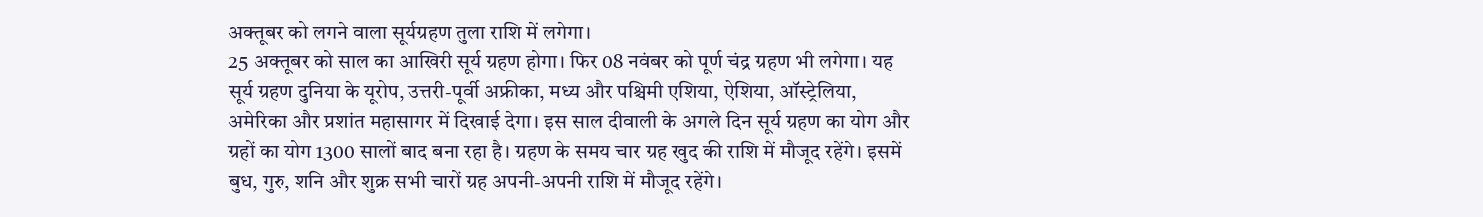अक्तूबर को लगने वाला सूर्यग्रहण तुला राशि में लगेगा।
25 अक्तूबर को साल का आखिरी सूर्य ग्रहण होगा। फिर 08 नवंबर को पूर्ण चंद्र ग्रहण भी लगेगा। यह सूर्य ग्रहण दुनिया के यूरोप, उत्तरी-पूर्वी अफ्रीका, मध्य और पश्चिमी एशिया, ऐशिया, ऑस्ट्रेलिया, अमेरिका और प्रशांत महासागर में दिखाई देगा। इस साल दीवाली के अगले दिन सूर्य ग्रहण का योग और ग्रहों का योग 1300 सालों बाद बना रहा है। ग्रहण के समय चार ग्रह खुद की राशि में मौजूद रहेंगे। इसमें बुध, गुरु, शनि और शुक्र सभी चारों ग्रह अपनी-अपनी राशि में मौजूद रहेंगे।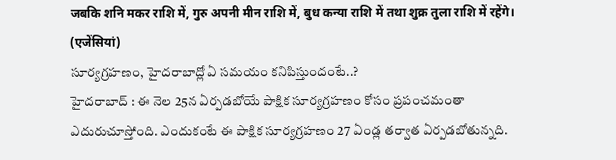जबकि शनि मकर राशि में, गुरु अपनी मीन राशि में, बुध कन्या राशि में तथा शुक्र तुला राशि में रहेंगे। (एजेंसियां)
సూర్యగ్రహణం, హైదరాబాద్లో ఏ సమయం కనిపిస్తుందంటే..?
హైదరాబాద్ : ఈ నెల 25న ఏర్పడబోయే పాక్షిక సూర్యగ్రహణం కోసం ప్రపంచమంతా ఎదురుచూస్తోంది. ఎందుకంటే ఈ పాక్షిక సూర్యగ్రహణం 27 ఏండ్ల తర్వాత ఏర్పడబోతున్నది.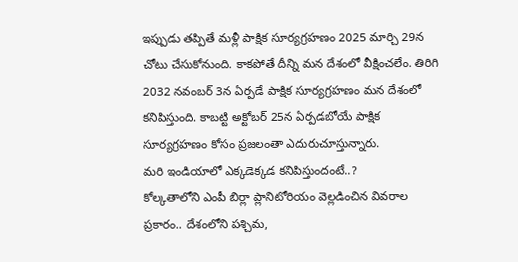ఇప్పుడు తప్పితే మళ్లీ పాక్షిక సూర్యగ్రహణం 2025 మార్చి 29న చోటు చేసుకోనుంది. కాకపోతే దీన్ని మన దేశంలో వీక్షించలేం. తిరిగి 2032 నవంబర్ 3న ఏర్పడే పాక్షిక సూర్యగ్రహణం మన దేశంలో కనిపిస్తుంది. కాబట్టి అక్టోబర్ 25న ఏర్పడబోయే పాక్షిక సూర్యగ్రహణం కోసం ప్రజలంతా ఎదురుచూస్తున్నారు.
మరి ఇండియాలో ఎక్కడెక్కడ కనిపిస్తుందంటే..?
కోల్కతాలోని ఎంపీ బిర్లా ప్లానిటోరియం వెల్లడించిన వివరాల ప్రకారం.. దేశంలోని పశ్చిమ,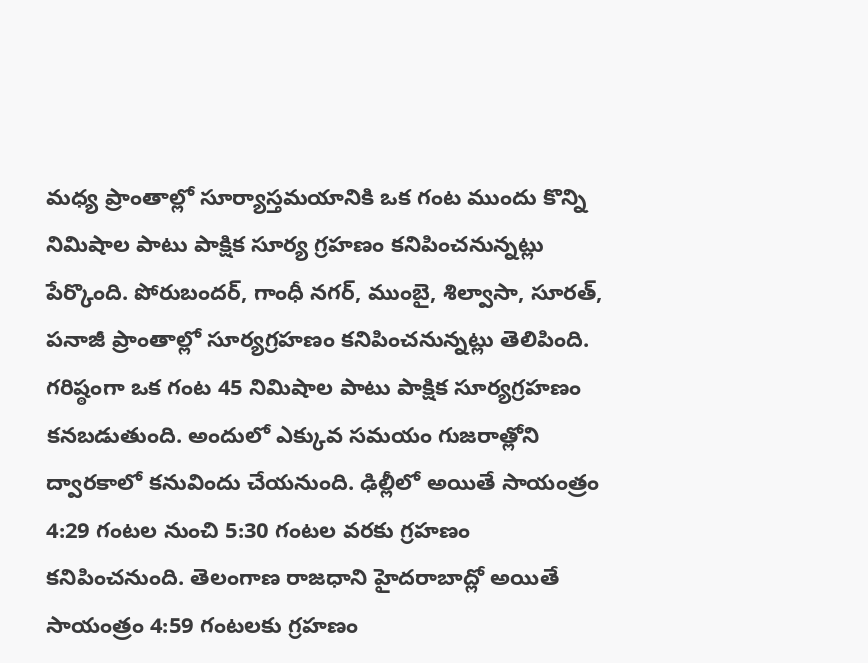మధ్య ప్రాంతాల్లో సూర్యాస్తమయానికి ఒక గంట ముందు కొన్ని నిమిషాల పాటు పాక్షిక సూర్య గ్రహణం కనిపించనున్నట్లు పేర్కొంది. పోరుబందర్, గాంధీ నగర్, ముంబై, శిల్వాసా, సూరత్, పనాజీ ప్రాంతాల్లో సూర్యగ్రహణం కనిపించనున్నట్లు తెలిపింది. గరిష్ఠంగా ఒక గంట 45 నిమిషాల పాటు పాక్షిక సూర్యగ్రహణం కనబడుతుంది. అందులో ఎక్కువ సమయం గుజరాత్లోని ద్వారకాలో కనువిందు చేయనుంది. ఢిల్లీలో అయితే సాయంత్రం 4:29 గంటల నుంచి 5:30 గంటల వరకు గ్రహణం కనిపించనుంది. తెలంగాణ రాజధాని హైదరాబాద్లో అయితే సాయంత్రం 4:59 గంటలకు గ్రహణం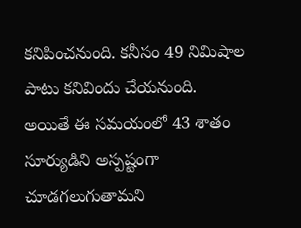కనిపించనుంది. కనీసం 49 నిమిషాల పాటు కనివిందు చేయనుంది.
అయితే ఈ సమయంలో 43 శాతం సూర్యుడిని అస్పష్టంగా చూడగలుగుతామని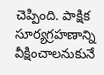చెప్పింది. పాక్షిక సూర్యగ్రహణాన్ని వీక్షించాలనుకునే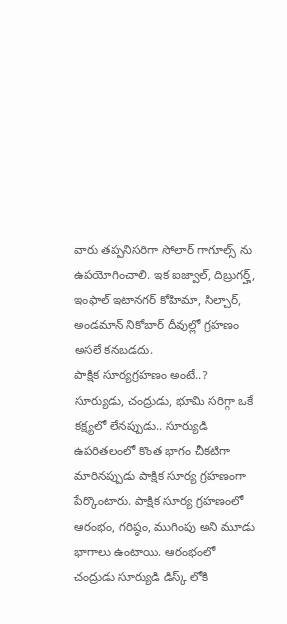వారు తప్పనిసరిగా సోలార్ గాగూల్స్ ను ఉపయోగించాలి. ఇక ఐజ్వాల్, దిబ్రుగర్హ్, ఇంఫాల్ ఇటానగర్ కోహిమా, సిల్చార్, అండమాన్ నికోబార్ దీవుల్లో గ్రహణం అసలే కనబడదు.
పాక్షిక సూర్యగ్రహణం అంటే..?
సూర్యుడు, చంద్రుడు, భూమి సరిగ్గా ఒకే కక్ష్యలో లేనప్పుడు.. సూర్యుడి ఉపరితలంలో కొంత భాగం చీకటిగా మారినప్పుడు పాక్షిక సూర్య గ్రహణంగా పేర్కొంటారు. పాక్షిక సూర్య గ్రహణంలో ఆరంభం, గరిష్ఠం, ముగింపు అని మూడు భాగాలు ఉంటాయి. ఆరంభంలో చంద్రుడు సూర్యుడి డిస్క్ లోకి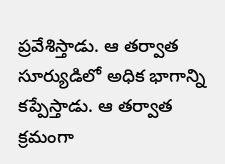ప్రవేశిస్తాడు. ఆ తర్వాత సూర్యుడిలో అధిక భాగాన్ని కప్పేస్తాడు. ఆ తర్వాత క్రమంగా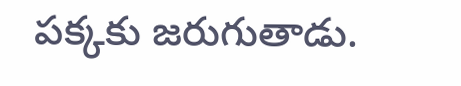పక్కకు జరుగుతాడు.